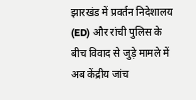झारखंड में प्रवर्तन निदेशालय (ED) और रांची पुलिस के बीच विवाद से जुड़े मामले में अब केंद्रीय जांच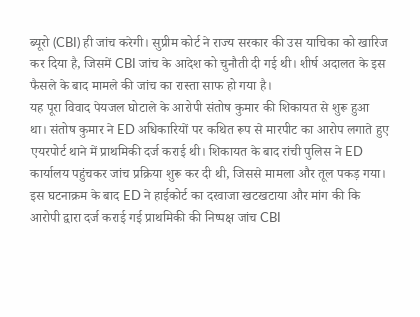ब्यूरो (CBI) ही जांच करेगी। सुप्रीम कोर्ट ने राज्य सरकार की उस याचिका को खारिज कर दिया है, जिसमें CBI जांच के आदेश को चुनौती दी गई थी। शीर्ष अदालत के इस फैसले के बाद मामले की जांच का रास्ता साफ हो गया है।
यह पूरा विवाद पेयजल घोटाले के आरोपी संतोष कुमार की शिकायत से शुरू हुआ था। संतोष कुमार ने ED अधिकारियों पर कथित रूप से मारपीट का आरोप लगाते हुए एयरपोर्ट थाने में प्राथमिकी दर्ज कराई थी। शिकायत के बाद रांची पुलिस ने ED कार्यालय पहुंचकर जांच प्रक्रिया शुरू कर दी थी, जिससे मामला और तूल पकड़ गया।
इस घटनाक्रम के बाद ED ने हाईकोर्ट का दरवाजा खटखटाया और मांग की कि आरोपी द्वारा दर्ज कराई गई प्राथमिकी की निष्पक्ष जांच CBI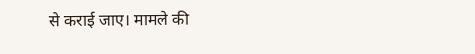से कराई जाए। मामले की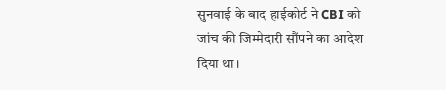सुनवाई के बाद हाईकोर्ट ने CBI को जांच की जिम्मेदारी सौंपने का आदेश दिया था।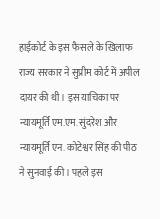हाईकोर्ट के इस फैसले के खिलाफ राज्य सरकार ने सुप्रीम कोर्ट में अपील दायर की थी। इस याचिका पर न्यायमूर्ति एम.एम. सुंदरेश और न्यायमूर्ति एन. कोटेश्वर सिंह की पीठ ने सुनवाई की। पहले इस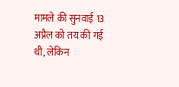मामले की सुनवाई 13 अप्रैल को तय की गई थी, लेकिन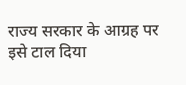राज्य सरकार के आग्रह पर इसे टाल दिया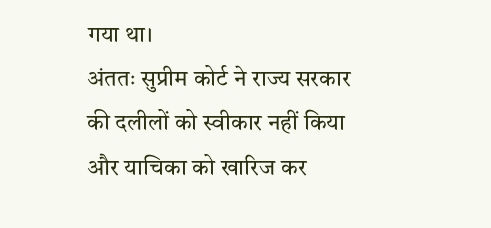गया था।
अंततः सुप्रीम कोर्ट ने राज्य सरकार की दलीलों को स्वीकार नहीं किया और याचिका को खारिज कर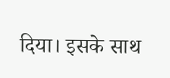दिया। इसके साथ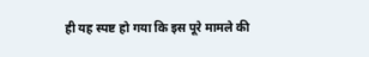ही यह स्पष्ट हो गया कि इस पूरे मामले की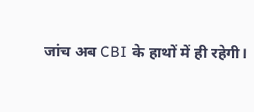जांच अब CBI के हाथों में ही रहेगी।